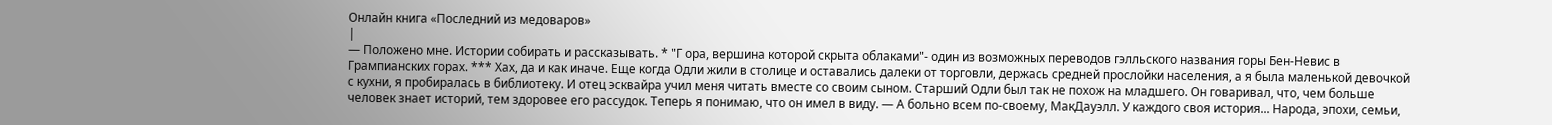Онлайн книга «Последний из медоваров»
|
— Положено мне. Истории собирать и рассказывать. * "Г ора, вершина которой скрыта облаками"- один из возможных переводов гэлльского названия горы Бен-Невис в Грампианских горах. *** Хах, да и как иначе. Еще когда Одли жили в столице и оставались далеки от торговли, держась средней прослойки населения, а я была маленькой девочкой с кухни, я пробиралась в библиотеку. И отец эсквайра учил меня читать вместе со своим сыном. Старший Одли был так не похож на младшего. Он говаривал, что, чем больше человек знает историй, тем здоровее его рассудок. Теперь я понимаю, что он имел в виду. — А больно всем по-своему, МакДауэлл. У каждого своя история... Народа, эпохи, семьи,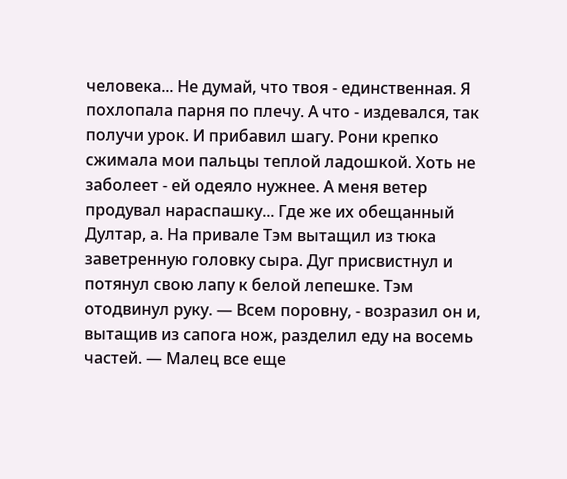человека... Не думай, что твоя - единственная. Я похлопала парня по плечу. А что - издевался, так получи урок. И прибавил шагу. Рони крепко сжимала мои пальцы теплой ладошкой. Хоть не заболеет - ей одеяло нужнее. А меня ветер продувал нараспашку... Где же их обещанный Дултар, а. На привале Тэм вытащил из тюка заветренную головку сыра. Дуг присвистнул и потянул свою лапу к белой лепешке. Тэм отодвинул руку. — Всем поровну, - возразил он и, вытащив из сапога нож, разделил еду на восемь частей. — Малец все еще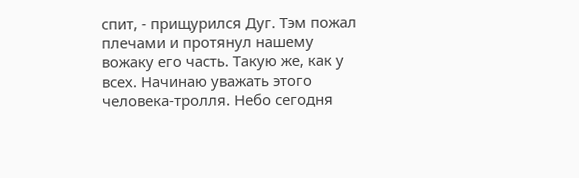спит, - прищурился Дуг. Тэм пожал плечами и протянул нашему вожаку его часть. Такую же, как у всех. Начинаю уважать этого человека-тролля. Небо сегодня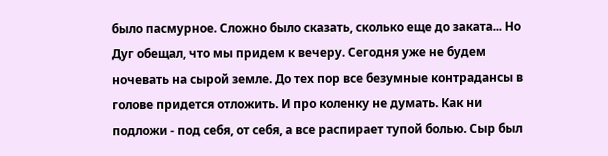было пасмурное. Сложно было сказать, сколько еще до заката... Но Дуг обещал, что мы придем к вечеру. Сегодня уже не будем ночевать на сырой земле. До тех пор все безумные контрадансы в голове придется отложить. И про коленку не думать. Как ни подложи - под себя, от себя, а все распирает тупой болью. Сыр был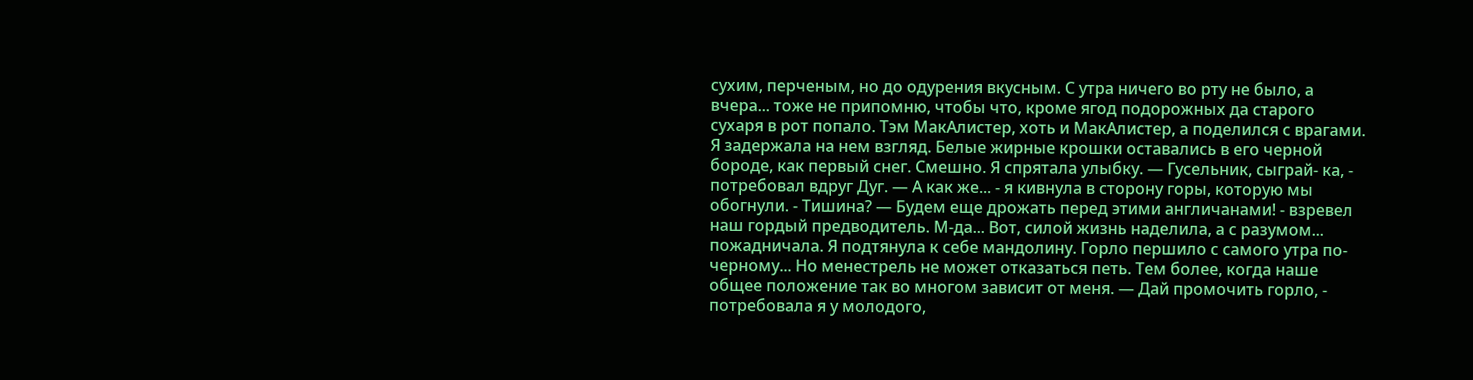сухим, перченым, но до одурения вкусным. С утра ничего во рту не было, а вчера... тоже не припомню, чтобы что, кроме ягод подорожных да старого сухаря в рот попало. Тэм МакАлистер, хоть и МакАлистер, а поделился с врагами. Я задержала на нем взгляд. Белые жирные крошки оставались в его черной бороде, как первый снег. Смешно. Я спрятала улыбку. — Гусельник, сыграй- ка, - потребовал вдруг Дуг. — А как же... - я кивнула в сторону горы, которую мы обогнули. - Тишина? — Будем еще дрожать перед этими англичанами! - взревел наш гордый предводитель. М-да... Вот, силой жизнь наделила, а с разумом... пожадничала. Я подтянула к себе мандолину. Горло першило с самого утра по-черному... Но менестрель не может отказаться петь. Тем более, когда наше общее положение так во многом зависит от меня. — Дай промочить горло, - потребовала я у молодого,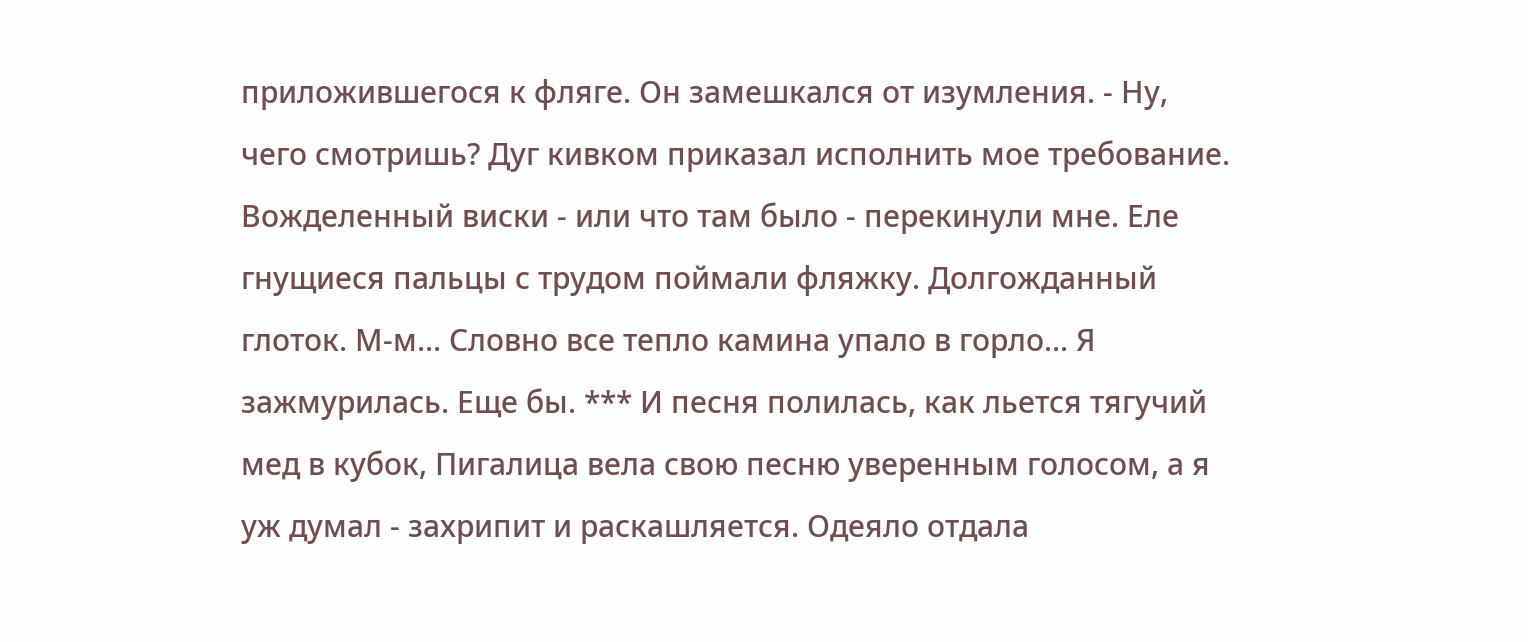приложившегося к фляге. Он замешкался от изумления. - Ну, чего смотришь? Дуг кивком приказал исполнить мое требование. Вожделенный виски - или что там было - перекинули мне. Еле гнущиеся пальцы с трудом поймали фляжку. Долгожданный глоток. М-м... Словно все тепло камина упало в горло... Я зажмурилась. Еще бы. *** И песня полилась, как льется тягучий мед в кубок, Пигалица вела свою песню уверенным голосом, а я уж думал - захрипит и раскашляется. Одеяло отдала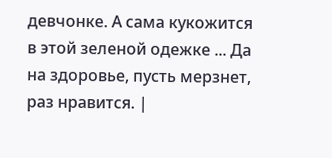девчонке. А сама кукожится в этой зеленой одежке ... Да на здоровье, пусть мерзнет, раз нравится. |